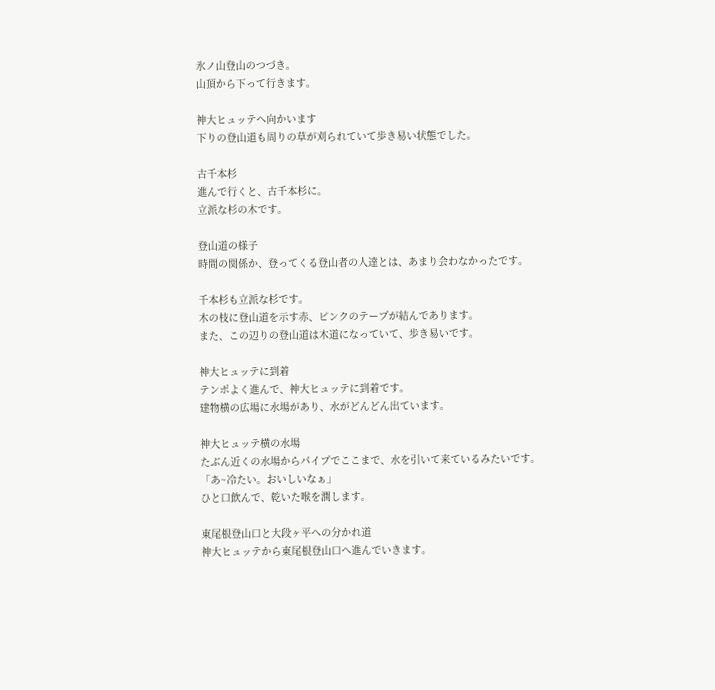氷ノ山登山のつづき。
山頂から下って行きます。

神大ヒュッテへ向かいます
下りの登山道も周りの草が刈られていて歩き易い状態でした。

古千本杉
進んで行くと、古千本杉に。
立派な杉の木です。

登山道の様子
時間の関係か、登ってくる登山者の人達とは、あまり会わなかったです。

千本杉も立派な杉です。
木の枝に登山道を示す赤、ピンクのテープが結んであります。
また、この辺りの登山道は木道になっていて、歩き易いです。

神大ヒュッテに到着
テンポよく進んで、神大ヒュッテに到着です。
建物横の広場に水場があり、水がどんどん出ています。

神大ヒュッテ横の水場
たぶん近くの水場からパイプでここまで、水を引いて来ているみたいです。
「あ~冷たい。おいしいなぁ」
ひと口飲んで、乾いた喉を潤します。

東尾根登山口と大段ヶ平への分かれ道
神大ヒュッテから東尾根登山口へ進んでいきます。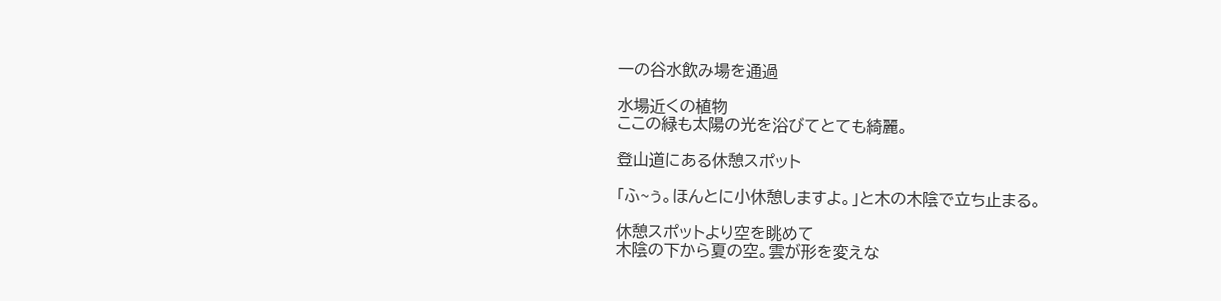一の谷水飲み場を通過

水場近くの植物
ここの緑も太陽の光を浴びてとても綺麗。

登山道にある休憩スポット

「ふ~ぅ。ほんとに小休憩しますよ。」と木の木陰で立ち止まる。

休憩スポットより空を眺めて
木陰の下から夏の空。雲が形を変えな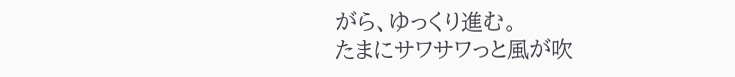がら、ゆっくり進む。
たまにサワサワっと風が吹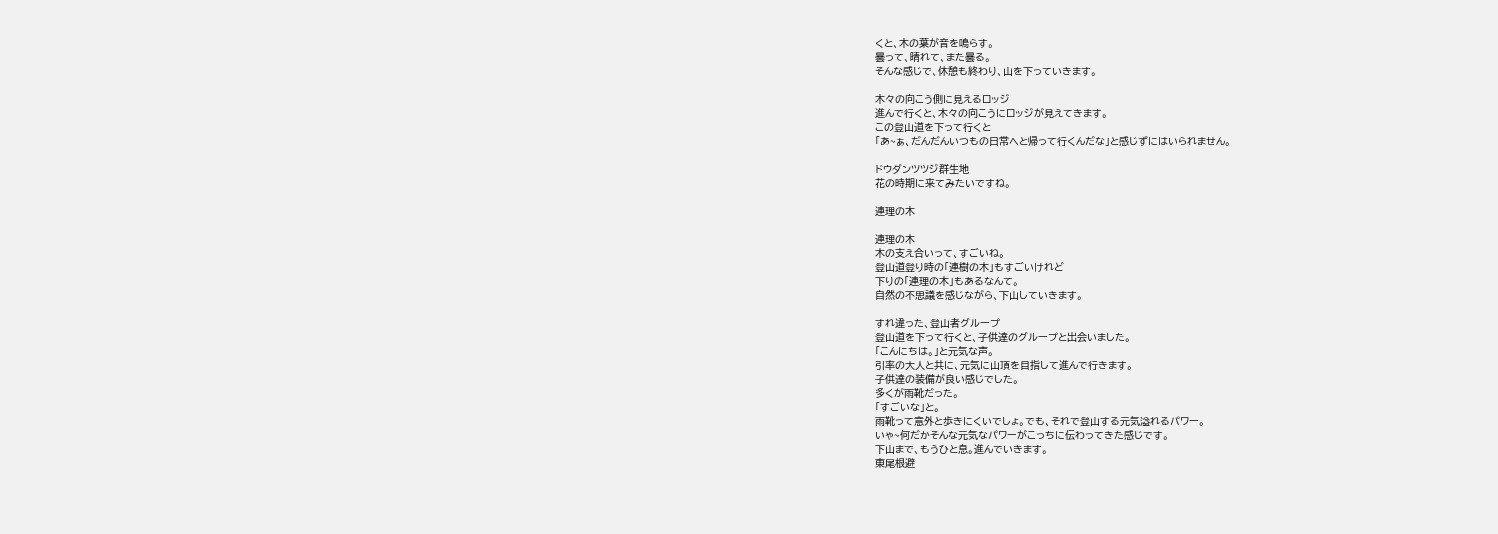くと、木の葉が音を鳴らす。
曇って、晴れて、また曇る。
そんな感じで、休憩も終わり、山を下っていきます。

木々の向こう側に見えるロッジ
進んで行くと、木々の向こうにロッジが見えてきます。
この登山道を下って行くと
「あ~ぁ、だんだんいつもの日常へと帰って行くんだな」と感じずにはいられません。

ドウダンツツジ群生地
花の時期に来てみたいですね。

連理の木

連理の木
木の支え合いって、すごいね。
登山道登り時の「連樹の木」もすごいけれど
下りの「連理の木」もあるなんて。
自然の不思議を感じながら、下山していきます。

すれ違った、登山者グループ
登山道を下って行くと、子供達のグループと出会いました。
「こんにちは。」と元気な声。
引率の大人と共に、元気に山頂を目指して進んで行きます。
子供達の装備が良い感じでした。
多くが雨靴だった。
「すごいな」と。
雨靴って意外と歩きにくいでしょ。でも、それで登山する元気溢れるパワー。
いゃ~何だかそんな元気なパワーがこっちに伝わってきた感じです。
下山まで、もうひと息。進んでいきます。
東尾根避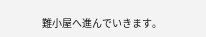難小屋へ進んでいきます。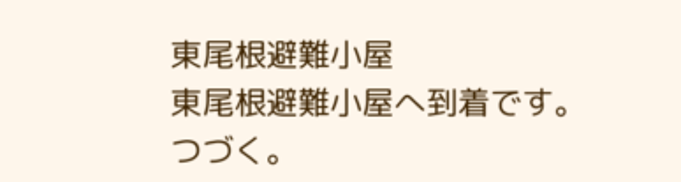東尾根避難小屋
東尾根避難小屋へ到着です。
つづく。